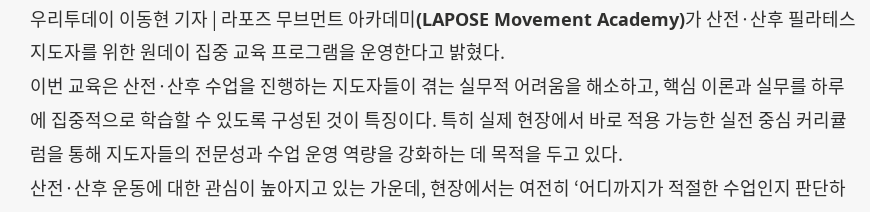우리투데이 이동현 기자 | 라포즈 무브먼트 아카데미(LAPOSE Movement Academy)가 산전·산후 필라테스 지도자를 위한 원데이 집중 교육 프로그램을 운영한다고 밝혔다.
이번 교육은 산전·산후 수업을 진행하는 지도자들이 겪는 실무적 어려움을 해소하고, 핵심 이론과 실무를 하루에 집중적으로 학습할 수 있도록 구성된 것이 특징이다. 특히 실제 현장에서 바로 적용 가능한 실전 중심 커리큘럼을 통해 지도자들의 전문성과 수업 운영 역량을 강화하는 데 목적을 두고 있다.
산전·산후 운동에 대한 관심이 높아지고 있는 가운데, 현장에서는 여전히 ‘어디까지가 적절한 수업인지 판단하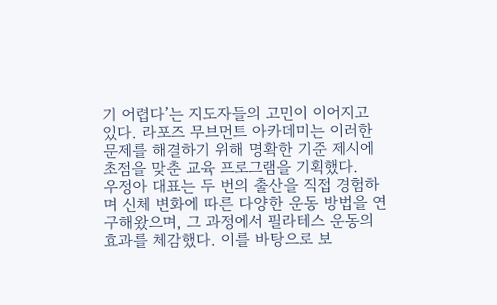기 어렵다’는 지도자들의 고민이 이어지고 있다. 라포즈 무브먼트 아카데미는 이러한 문제를 해결하기 위해 명확한 기준 제시에 초점을 맞춘 교육 프로그램을 기획했다.
우정아 대표는 두 번의 출산을 직접 경험하며 신체 변화에 따른 다양한 운동 방법을 연구해왔으며, 그 과정에서 필라테스 운동의 효과를 체감했다. 이를 바탕으로 보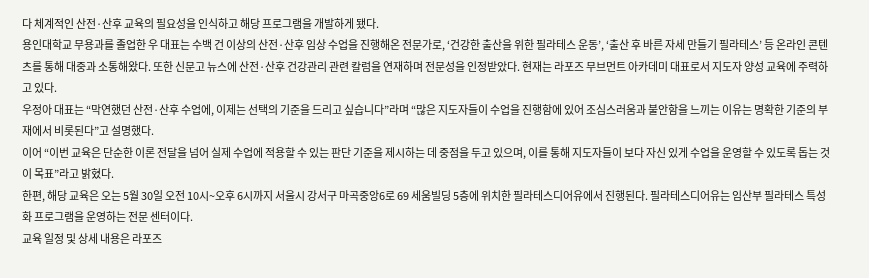다 체계적인 산전·산후 교육의 필요성을 인식하고 해당 프로그램을 개발하게 됐다.
용인대학교 무용과를 졸업한 우 대표는 수백 건 이상의 산전·산후 임상 수업을 진행해온 전문가로, ‘건강한 출산을 위한 필라테스 운동’, ‘출산 후 바른 자세 만들기 필라테스’ 등 온라인 콘텐츠를 통해 대중과 소통해왔다. 또한 신문고 뉴스에 산전·산후 건강관리 관련 칼럼을 연재하며 전문성을 인정받았다. 현재는 라포즈 무브먼트 아카데미 대표로서 지도자 양성 교육에 주력하고 있다.
우정아 대표는 “막연했던 산전·산후 수업에, 이제는 선택의 기준을 드리고 싶습니다”라며 “많은 지도자들이 수업을 진행함에 있어 조심스러움과 불안함을 느끼는 이유는 명확한 기준의 부재에서 비롯된다”고 설명했다.
이어 “이번 교육은 단순한 이론 전달을 넘어 실제 수업에 적용할 수 있는 판단 기준을 제시하는 데 중점을 두고 있으며, 이를 통해 지도자들이 보다 자신 있게 수업을 운영할 수 있도록 돕는 것이 목표”라고 밝혔다.
한편, 해당 교육은 오는 5월 30일 오전 10시~오후 6시까지 서울시 강서구 마곡중앙6로 69 세움빌딩 5층에 위치한 필라테스디어유에서 진행된다. 필라테스디어유는 임산부 필라테스 특성화 프로그램을 운영하는 전문 센터이다.
교육 일정 및 상세 내용은 라포즈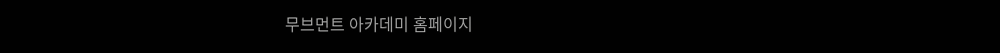무브먼트 아카데미 홈페이지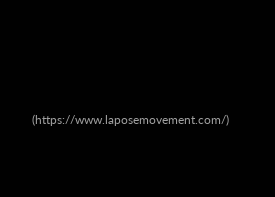(https://www.laposemovement.com/)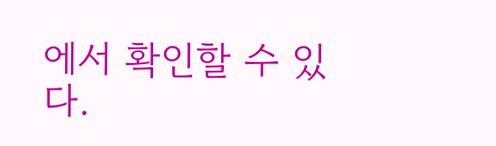에서 확인할 수 있다.